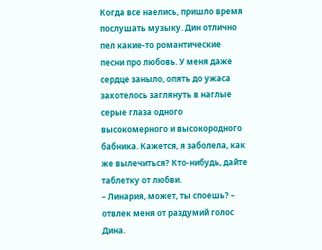Когда все наелись, пришло время послушать музыку. Дин отлично пел какие-то романтические песни про любовь. У меня даже сердце заныло, опять до ужаса захотелось заглянуть в наглые серые глаза одного высокомерного и высокородного бабника. Кажется, я заболела, как же вылечиться? Кто-нибудь, дайте таблетку от любви.
– Линария, может, ты споешь? – отвлек меня от раздумий голос Дина.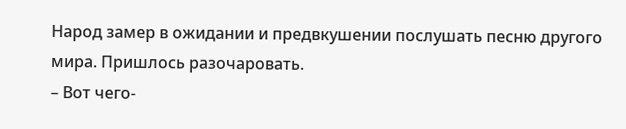Народ замер в ожидании и предвкушении послушать песню другого мира. Пришлось разочаровать.
– Вот чего-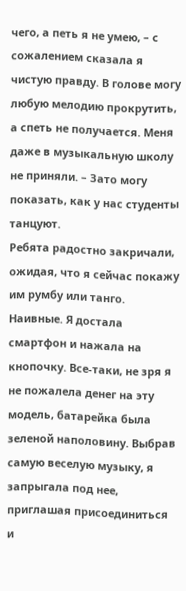чего, а петь я не умею, – с сожалением сказала я чистую правду. В голове могу любую мелодию прокрутить, а спеть не получается. Меня даже в музыкальную школу не приняли. – Зато могу показать, как у нас студенты танцуют.
Ребята радостно закричали, ожидая, что я сейчас покажу им румбу или танго. Наивные. Я достала смартфон и нажала на кнопочку. Все-таки, не зря я не пожалела денег на эту модель, батарейка была зеленой наполовину. Выбрав самую веселую музыку, я запрыгала под нее, приглашая присоединиться и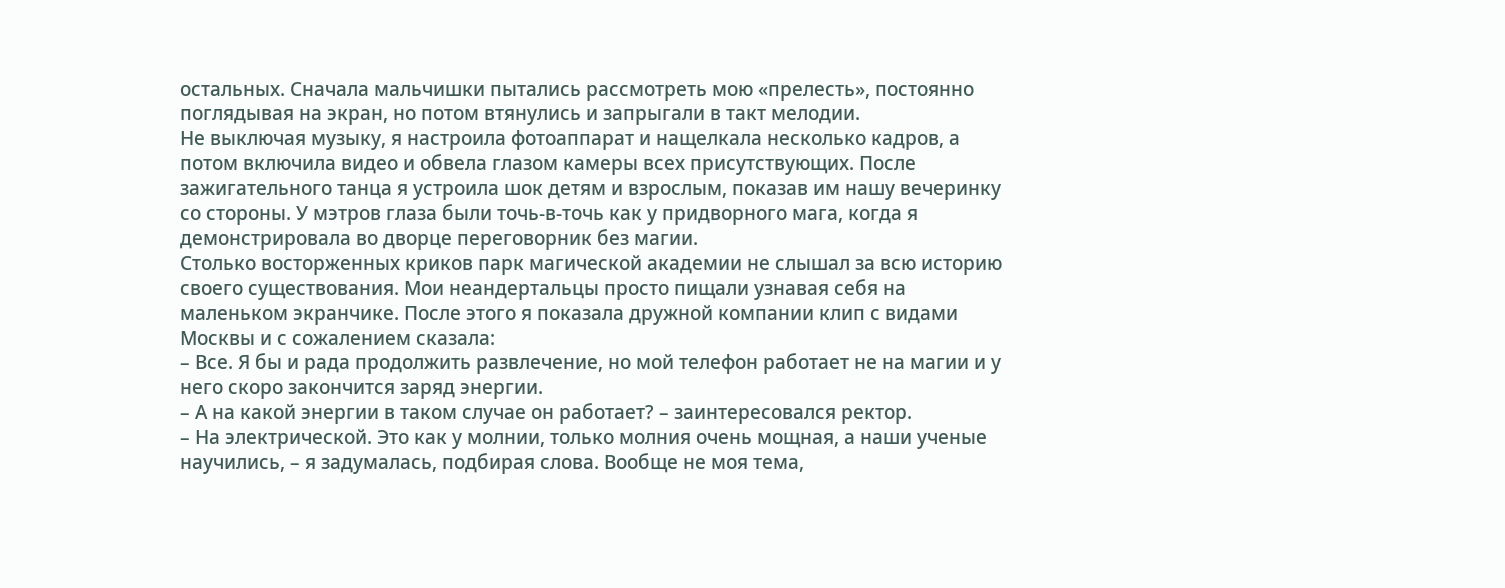остальных. Сначала мальчишки пытались рассмотреть мою «прелесть», постоянно поглядывая на экран, но потом втянулись и запрыгали в такт мелодии.
Не выключая музыку, я настроила фотоаппарат и нащелкала несколько кадров, а потом включила видео и обвела глазом камеры всех присутствующих. После зажигательного танца я устроила шок детям и взрослым, показав им нашу вечеринку со стороны. У мэтров глаза были точь-в-точь как у придворного мага, когда я демонстрировала во дворце переговорник без магии.
Столько восторженных криков парк магической академии не слышал за всю историю своего существования. Мои неандертальцы просто пищали узнавая себя на маленьком экранчике. После этого я показала дружной компании клип с видами Москвы и с сожалением сказала:
– Все. Я бы и рада продолжить развлечение, но мой телефон работает не на магии и у него скоро закончится заряд энергии.
– А на какой энергии в таком случае он работает? – заинтересовался ректор.
– На электрической. Это как у молнии, только молния очень мощная, а наши ученые научились, – я задумалась, подбирая слова. Вообще не моя тема,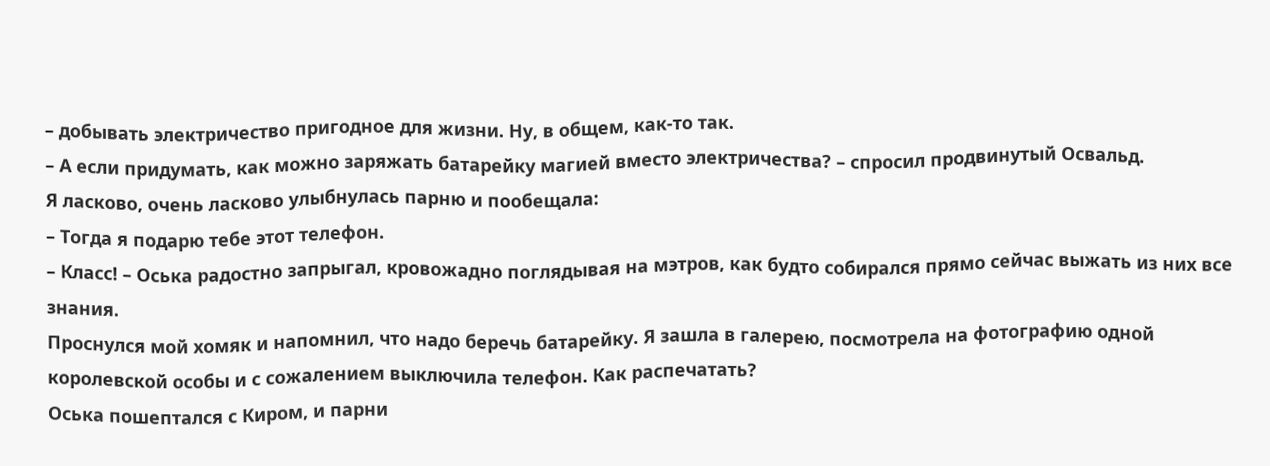– добывать электричество пригодное для жизни. Ну, в общем, как-то так.
– А если придумать, как можно заряжать батарейку магией вместо электричества? – спросил продвинутый Освальд.
Я ласково, очень ласково улыбнулась парню и пообещала:
– Тогда я подарю тебе этот телефон.
– Класс! – Оська радостно запрыгал, кровожадно поглядывая на мэтров, как будто собирался прямо сейчас выжать из них все знания.
Проснулся мой хомяк и напомнил, что надо беречь батарейку. Я зашла в галерею, посмотрела на фотографию одной королевской особы и с сожалением выключила телефон. Как распечатать?
Оська пошептался с Киром, и парни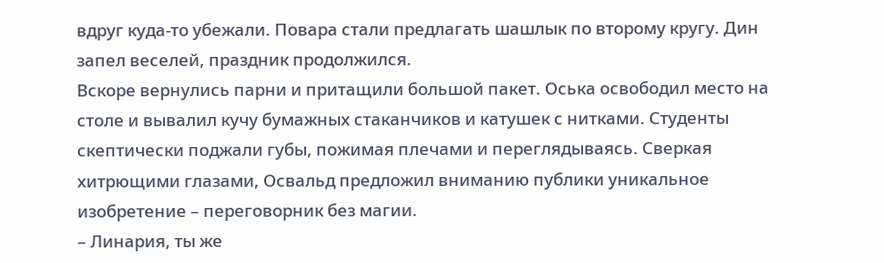вдруг куда-то убежали. Повара стали предлагать шашлык по второму кругу. Дин запел веселей, праздник продолжился.
Вскоре вернулись парни и притащили большой пакет. Оська освободил место на столе и вывалил кучу бумажных стаканчиков и катушек с нитками. Студенты скептически поджали губы, пожимая плечами и переглядываясь. Сверкая хитрющими глазами, Освальд предложил вниманию публики уникальное изобретение – переговорник без магии.
– Линария, ты же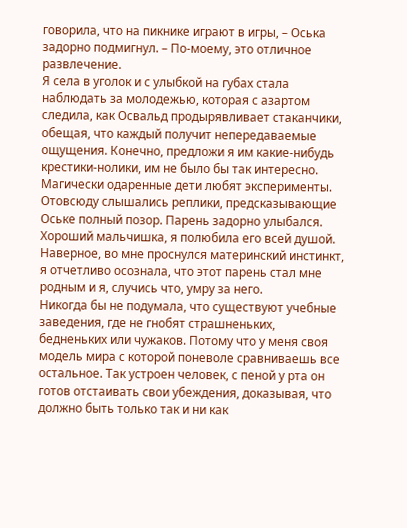говорила, что на пикнике играют в игры, – Оська задорно подмигнул. – По-моему, это отличное развлечение.
Я села в уголок и с улыбкой на губах стала наблюдать за молодежью, которая с азартом следила, как Освальд продырявливает стаканчики, обещая, что каждый получит непередаваемые ощущения. Конечно, предложи я им какие-нибудь крестики-нолики, им не было бы так интересно. Магически одаренные дети любят эксперименты. Отовсюду слышались реплики, предсказывающие Оське полный позор. Парень задорно улыбался.
Хороший мальчишка, я полюбила его всей душой. Наверное, во мне проснулся материнский инстинкт, я отчетливо осознала, что этот парень стал мне родным и я, случись что, умру за него.
Никогда бы не подумала, что существуют учебные заведения, где не гнобят страшненьких, бедненьких или чужаков. Потому что у меня своя модель мира с которой поневоле сравниваешь все остальное. Так устроен человек, с пеной у рта он готов отстаивать свои убеждения, доказывая, что должно быть только так и ни как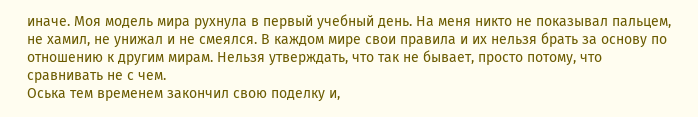иначе. Моя модель мира рухнула в первый учебный день. На меня никто не показывал пальцем, не хамил, не унижал и не смеялся. В каждом мире свои правила и их нельзя брать за основу по отношению к другим мирам. Нельзя утверждать, что так не бывает, просто потому, что сравнивать не с чем.
Оська тем временем закончил свою поделку и,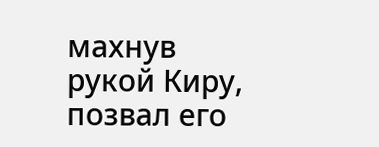махнув рукой Киру, позвал его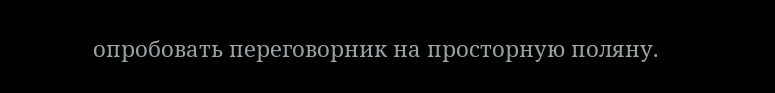опробовать переговорник на просторную поляну.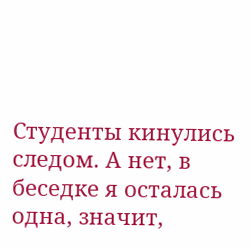Студенты кинулись следом. А нет, в беседке я осталась одна, значит,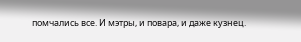помчались все. И мэтры, и повара, и даже кузнец.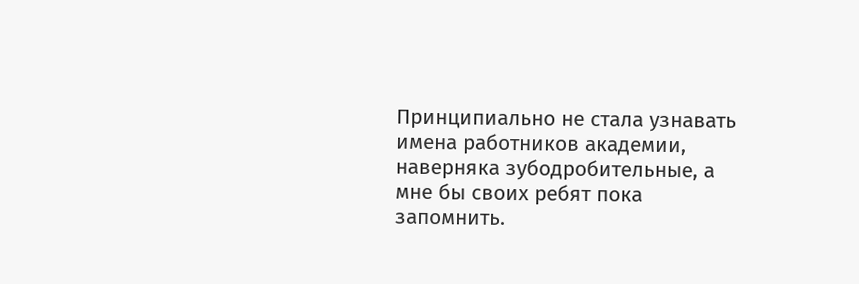Принципиально не стала узнавать имена работников академии, наверняка зубодробительные, а мне бы своих ребят пока запомнить.